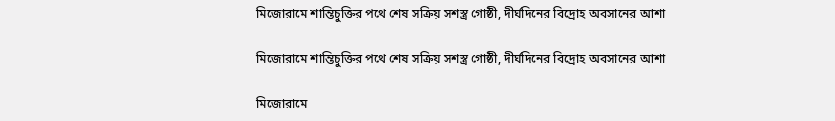মিজোরামে শান্তিচুক্তির পথে শেষ সক্রিয় সশস্ত্র গোষ্ঠী, দীর্ঘদিনের বিদ্রোহ অবসানের আশা

মিজোরামে শান্তিচুক্তির পথে শেষ সক্রিয় সশস্ত্র গোষ্ঠী, দীর্ঘদিনের বিদ্রোহ অবসানের আশা

মিজোরামে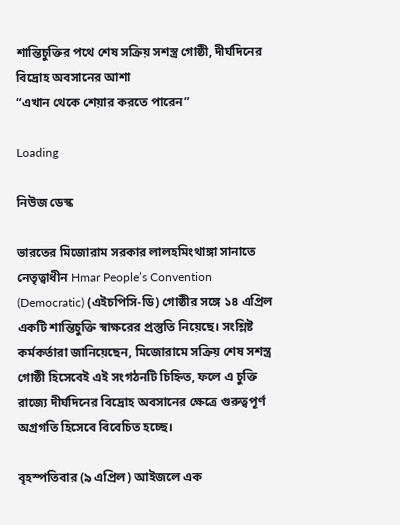শান্তিচুক্তির পথে শেষ সক্রিয় সশস্ত্র গোষ্ঠী, দীর্ঘদিনের বিদ্রোহ অবসানের আশা
“এখান থেকে শেয়ার করতে পারেন”

Loading

নিউজ ডেস্ক

ভারতের মিজোরাম সরকার লালহমিংথাঙ্গা সানাতে নেতৃত্বাধীন Hmar People’s Convention (Democratic) (এইচপিসি-ডি) গোষ্ঠীর সঙ্গে ১৪ এপ্রিল একটি শান্তিচুক্তি স্বাক্ষরের প্রস্তুতি নিয়েছে। সংশ্লিষ্ট কর্মকর্তারা জানিয়েছেন, মিজোরামে সক্রিয় শেষ সশস্ত্র গোষ্ঠী হিসেবেই এই সংগঠনটি চিহ্নিত, ফলে এ চুক্তি রাজ্যে দীর্ঘদিনের বিদ্রোহ অবসানের ক্ষেত্রে গুরুত্বপূর্ণ অগ্রগতি হিসেবে বিবেচিত হচ্ছে।

বৃহস্পতিবার (৯ এপ্রিল) আইজলে এক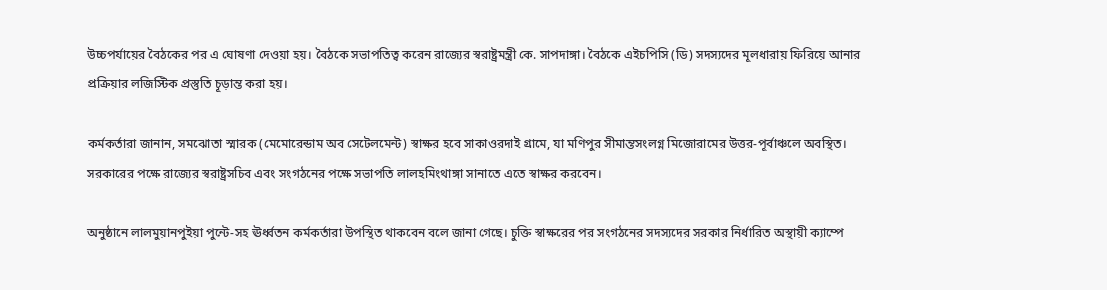উচ্চপর্যায়ের বৈঠকের পর এ ঘোষণা দেওয়া হয়। বৈঠকে সভাপতিত্ব করেন রাজ্যের স্বরাষ্ট্রমন্ত্রী কে. সাপদাঙ্গা। বৈঠকে এইচপিসি (ডি) সদস্যদের মূলধারায় ফিরিয়ে আনার প্রক্রিয়ার লজিস্টিক প্রস্তুতি চূড়ান্ত করা হয়।

কর্মকর্তারা জানান, সমঝোতা স্মারক (মেমোরেন্ডাম অব সেটেলমেন্ট) স্বাক্ষর হবে সাকাওরদাই গ্রামে, যা মণিপুর সীমান্তসংলগ্ন মিজোরামের উত্তর-পূর্বাঞ্চলে অবস্থিত। সরকারের পক্ষে রাজ্যের স্বরাষ্ট্রসচিব এবং সংগঠনের পক্ষে সভাপতি লালহমিংথাঙ্গা সানাতে এতে স্বাক্ষর করবেন।

অনুষ্ঠানে লালমুয়ানপুইয়া পুন্টে-সহ ঊর্ধ্বতন কর্মকর্তারা উপস্থিত থাকবেন বলে জানা গেছে। চুক্তি স্বাক্ষরের পর সংগঠনের সদস্যদের সরকার নির্ধারিত অস্থায়ী ক্যাম্পে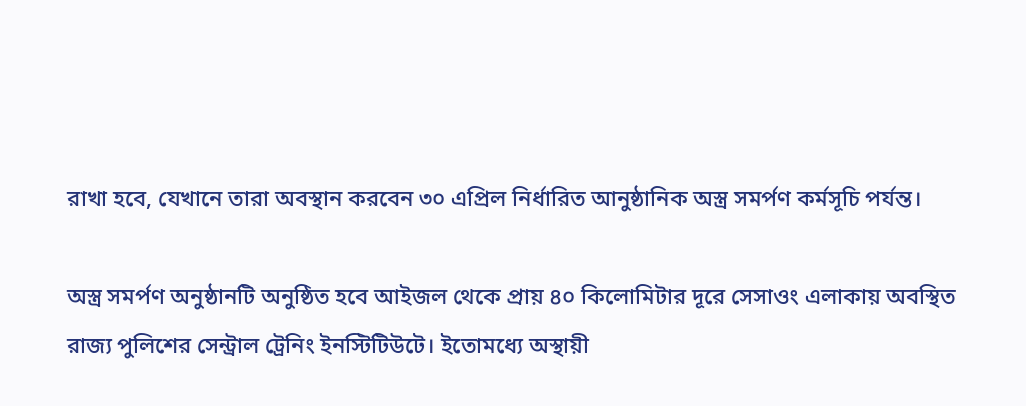রাখা হবে, যেখানে তারা অবস্থান করবেন ৩০ এপ্রিল নির্ধারিত আনুষ্ঠানিক অস্ত্র সমর্পণ কর্মসূচি পর্যন্ত।

অস্ত্র সমর্পণ অনুষ্ঠানটি অনুষ্ঠিত হবে আইজল থেকে প্রায় ৪০ কিলোমিটার দূরে সেসাওং এলাকায় অবস্থিত রাজ্য পুলিশের সেন্ট্রাল ট্রেনিং ইনস্টিটিউটে। ইতোমধ্যে অস্থায়ী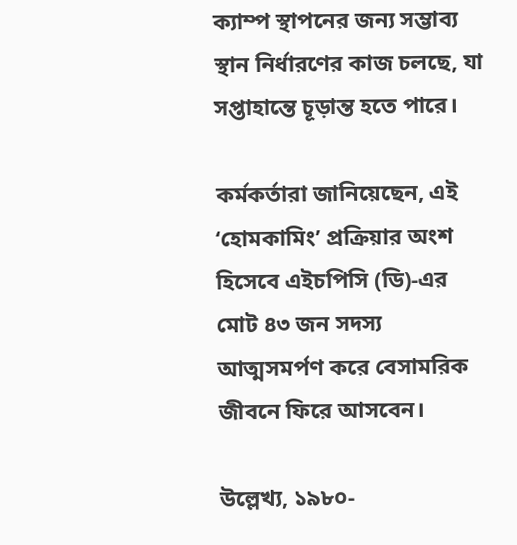ক্যাম্প স্থাপনের জন্য সম্ভাব্য স্থান নির্ধারণের কাজ চলছে, যা সপ্তাহান্তে চূড়ান্ত হতে পারে।

কর্মকর্তারা জানিয়েছেন, এই ‘হোমকামিং’ প্রক্রিয়ার অংশ হিসেবে এইচপিসি (ডি)-এর মোট ৪৩ জন সদস্য আত্মসমর্পণ করে বেসামরিক জীবনে ফিরে আসবেন।

উল্লেখ্য, ১৯৮০-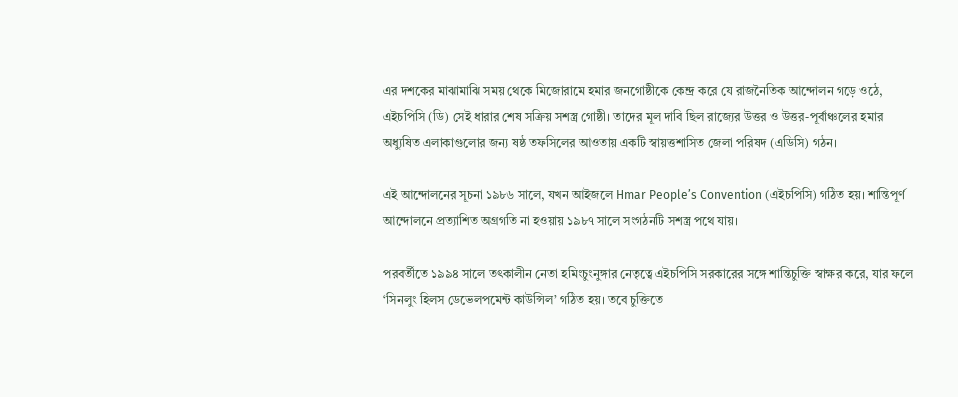এর দশকের মাঝামাঝি সময় থেকে মিজোরামে হমার জনগোষ্ঠীকে কেন্দ্র করে যে রাজনৈতিক আন্দোলন গড়ে ওঠে, এইচপিসি (ডি) সেই ধারার শেষ সক্রিয় সশস্ত্র গোষ্ঠী। তাদের মূল দাবি ছিল রাজ্যের উত্তর ও উত্তর-পূর্বাঞ্চলের হমার অধ্যুষিত এলাকাগুলোর জন্য ষষ্ঠ তফসিলের আওতায় একটি স্বায়ত্তশাসিত জেলা পরিষদ (এডিসি) গঠন।

এই আন্দোলনের সূচনা ১৯৮৬ সালে, যখন আইজলে Hmar People’s Convention (এইচপিসি) গঠিত হয়। শান্তিপূর্ণ আন্দোলনে প্রত্যাশিত অগ্রগতি না হওয়ায় ১৯৮৭ সালে সংগঠনটি সশস্ত্র পথে যায়।

পরবর্তীতে ১৯৯৪ সালে তৎকালীন নেতা হমিংচুংনুঙ্গার নেতৃত্বে এইচপিসি সরকারের সঙ্গে শান্তিচুক্তি স্বাক্ষর করে, যার ফলে ‘সিনলুং হিলস ডেভেলপমেন্ট কাউন্সিল’ গঠিত হয়। তবে চুক্তিতে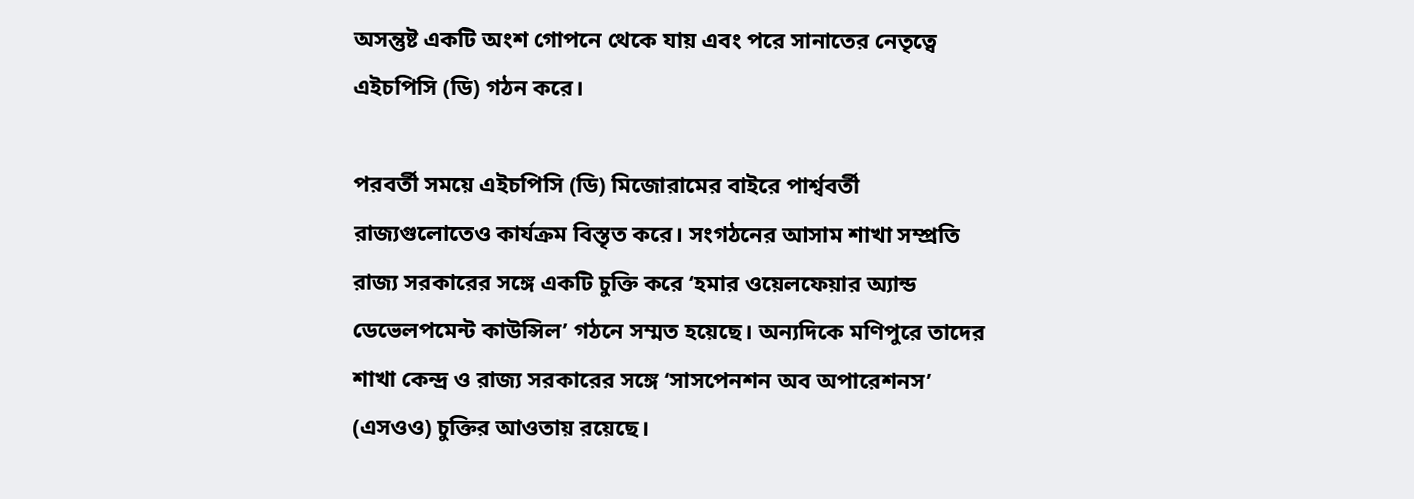অসন্তুষ্ট একটি অংশ গোপনে থেকে যায় এবং পরে সানাতের নেতৃত্বে এইচপিসি (ডি) গঠন করে।

পরবর্তী সময়ে এইচপিসি (ডি) মিজোরামের বাইরে পার্শ্ববর্তী রাজ্যগুলোতেও কার্যক্রম বিস্তৃত করে। সংগঠনের আসাম শাখা সম্প্রতি রাজ্য সরকারের সঙ্গে একটি চুক্তি করে ‘হমার ওয়েলফেয়ার অ্যান্ড ডেভেলপমেন্ট কাউন্সিল’ গঠনে সম্মত হয়েছে। অন্যদিকে মণিপুরে তাদের শাখা কেন্দ্র ও রাজ্য সরকারের সঙ্গে ‘সাসপেনশন অব অপারেশনস’ (এসওও) চুক্তির আওতায় রয়েছে।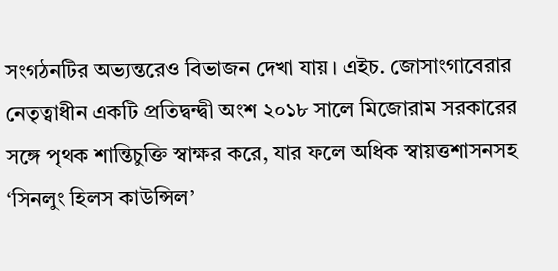সংগঠনটির অভ্যন্তরেও বিভাজন দেখা যায়। এইচ. জোসাংগাবেরার নেতৃত্বাধীন একটি প্রতিদ্বন্দ্বী অংশ ২০১৮ সালে মিজোরাম সরকারের সঙ্গে পৃথক শান্তিচুক্তি স্বাক্ষর করে, যার ফলে অধিক স্বায়ত্তশাসনসহ ‘সিনলুং হিলস কাউন্সিল’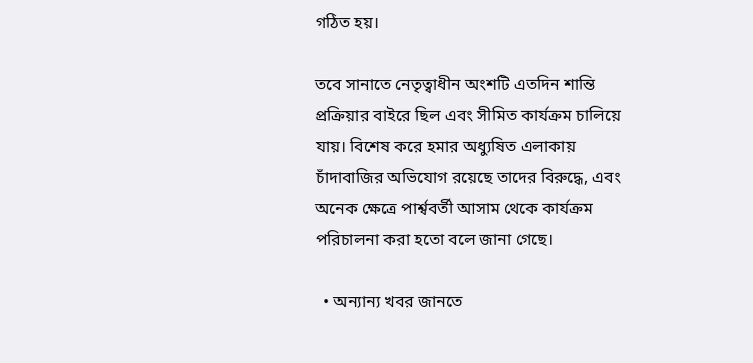গঠিত হয়।

তবে সানাতে নেতৃত্বাধীন অংশটি এতদিন শান্তি প্রক্রিয়ার বাইরে ছিল এবং সীমিত কার্যক্রম চালিয়ে যায়। বিশেষ করে হমার অধ্যুষিত এলাকায় চাঁদাবাজির অভিযোগ রয়েছে তাদের বিরুদ্ধে, এবং অনেক ক্ষেত্রে পার্শ্ববর্তী আসাম থেকে কার্যক্রম পরিচালনা করা হতো বলে জানা গেছে।

  • অন্যান্য খবর জানতে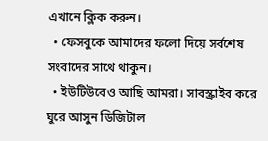এখানে ক্লিক করুন।
  • ফেসবুকে আমাদের ফলো দিয়ে সর্বশেষ সংবাদের সাথে থাকুন।
  • ইউটিউবেও আছি আমরা। সাবস্ক্রাইব করে ঘুরে আসুন ডিজিটাল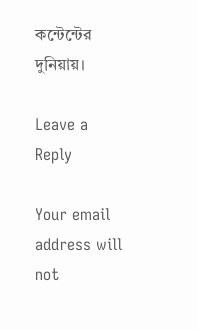কন্টেন্টের দুনিয়ায়।

Leave a Reply

Your email address will not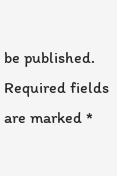be published. Required fields are marked *